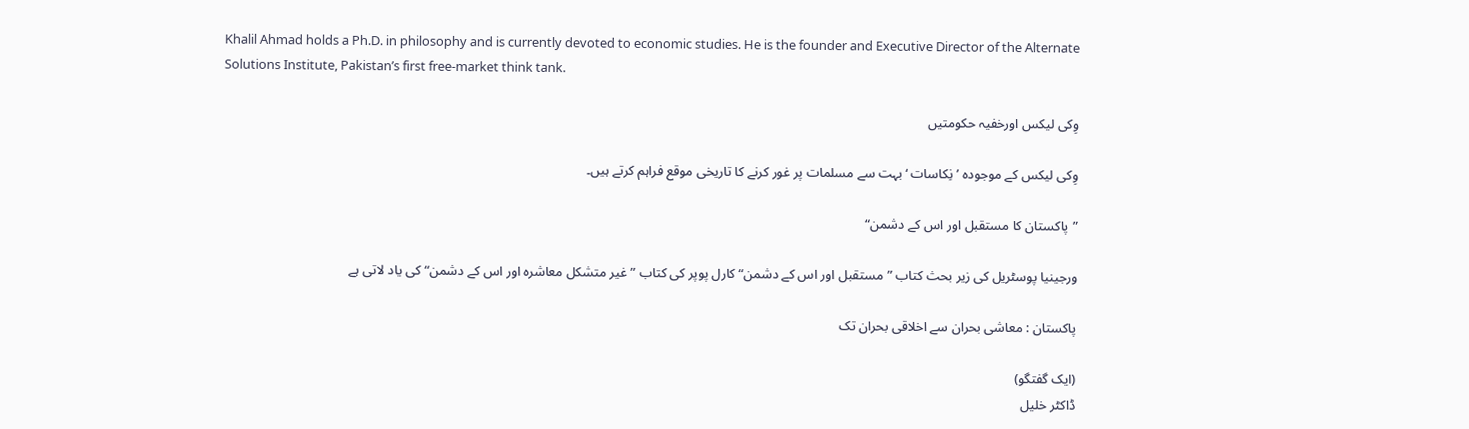Khalil Ahmad holds a Ph.D. in philosophy and is currently devoted to economic studies. He is the founder and Executive Director of the Alternate Solutions Institute, Pakistan’s first free-market think tank.

وِکی لیکس اورخفیہ حکومتیں

وِکی لیکس کے موجودہ ’نِکاسات ‘بہت سے مسلمات پر غور کرنے کا تاریخی موقع فراہم کرتے ہیں۔

”پاکستان کا مستقبل اور اس کے دشمن“

ورجینیا پوسٹریل کی زیر بحث کتاب ”مستقبل اور اس کے دشمن“ کارل پوپر کی کتاب ”غیر متشکل معاشرہ اور اس کے دشمن“ کی یاد لاتی ہے

پاکستان : معاشی بحران سے اخلاقی بحران تک

(ایک گفتگو)
ڈاکٹر خلیل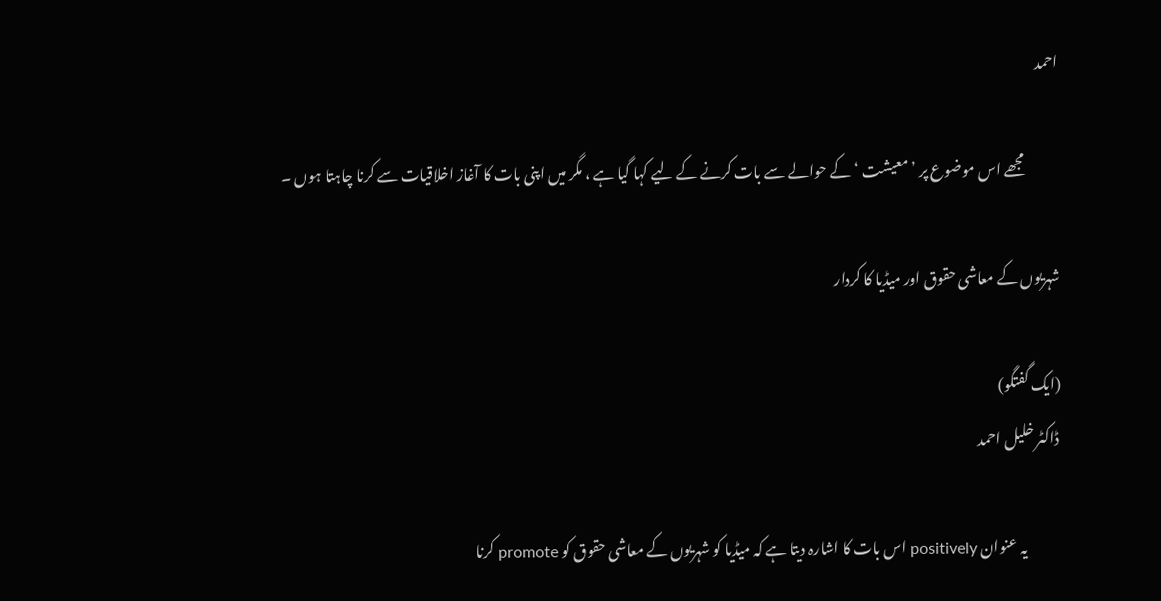احمد

            مجھے اس موضوع پر ’معیشت ‘ کے حوالے سے بات کرنے کے لیے کہا گیا ہے ، مگر میں اپنی بات کا آغاز اخلاقیات سے کرنا چاہتا ہوں ۔

شہریوں کے معاشی حقوق اور میڈیا کا کردار

(ایک گفتگو)
 ڈاکٹر خلیل احمد

            یہ عنوان positively اس بات کا اشارہ دیتا ہے کہ میڈیا کو شہریوں کے معاشی حقوق کو promote کرنا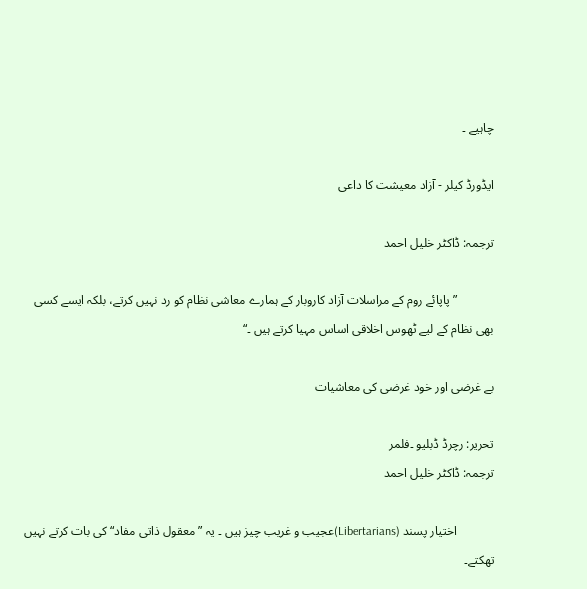چاہیے ۔

ایڈورڈ کیلر - آزاد معیشت کا داعی

ترجمہ: ڈاکٹر خلیل احمد

            ”پاپائے روم کے مراسلات آزاد کاروبار کے ہمارے معاشی نظام کو رد نہیں کرتے، بلکہ ایسے کسی بھی نظام کے لیے ٹھوس اخلاقی اساس مہیا کرتے ہیں ۔“

بے غرضی اور خود غرضی کی معاشیات

تحریر: رچرڈ ڈبلیو ۔فلمر
ترجمہ: ڈاکٹر خلیل احمد

            اختیار پسند (Libertarians)عجیب و غریب چیز ہیں ۔ یہ ” معقول ذاتی مفاد“ کی بات کرتے نہیں تھکتے۔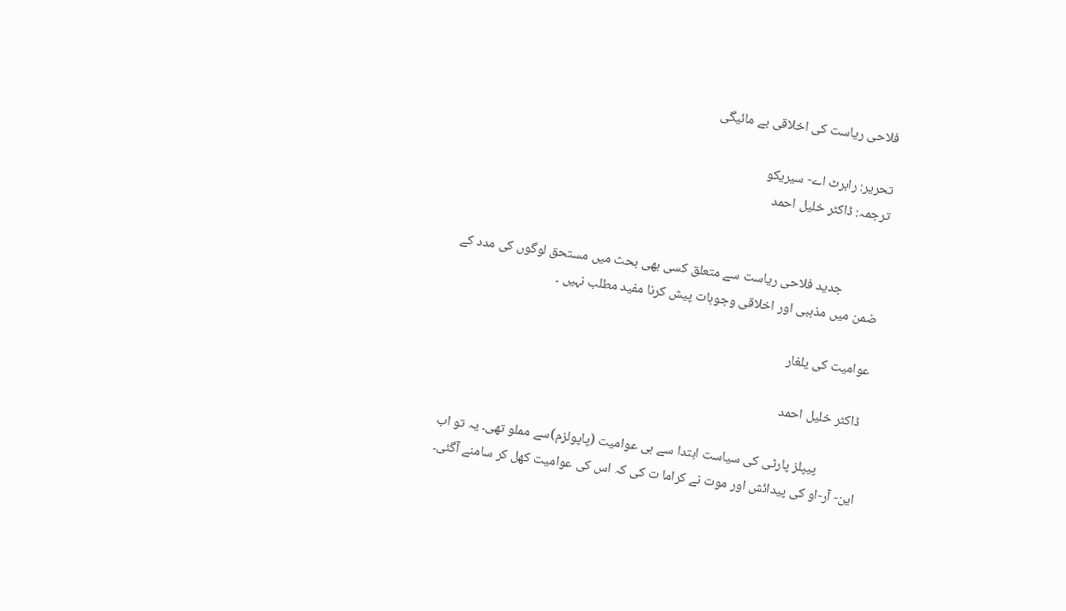فلاحی ریاست کی اخلاقی بے مائیگی

تحریر: رابرٹ اے- سیریکو
ترجمہ: ڈاکٹر خلیل احمد


            جدید فلاحی ریاست سے متعلق کسی بھی بحث میں مستحق لوگوں کی مدد کے ضمن میں مذہبی اور اخلاقی وجوہات پیش کرنا مفید مطلب نہیں ۔

عوامیت کی یلغار

 ڈاکٹر خلیل احمد

             پیپلز پارٹی کی سیاست ابتدا سے ہی عوامیت (پاپولزم)سے مملو تھی۔ یہ تو اب این- آر-او کی پیدائش اور موت نے کراما ت کی کہ اس کی عوامیت کھل کر سامنے آگئی۔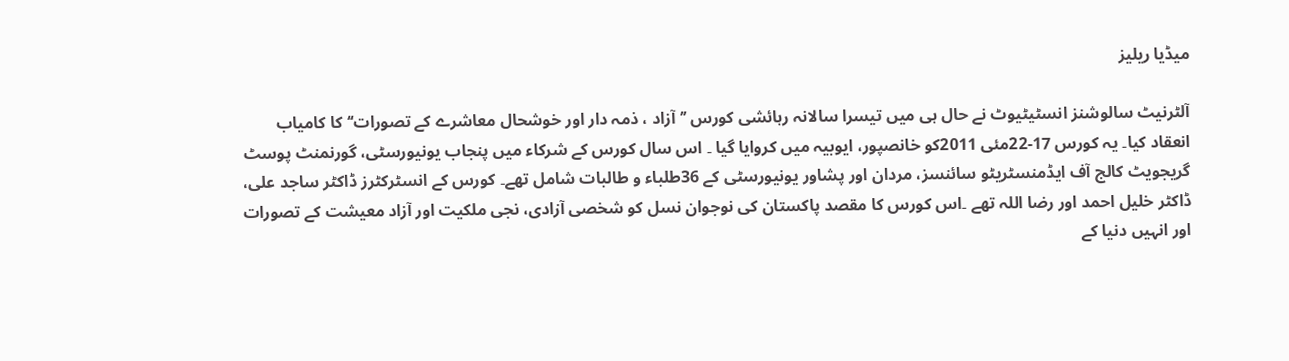میڈیا ریلیز

آلٹرنیٹ سالوشنز انسٹیٹیوٹ نے حال ہی میں تیسرا سالانہ رہائشی کورس ’’آزاد ، ذمہ دار اور خوشحال معاشرے کے تصورات‘‘کا کامیاب انعقاد کیا۔ یہ کورس 17-22مئی 2011کو خانصپور، ایوبیہ میں کروایا گیا ۔ اس سال کورس کے شرکاء میں پنجاب یونیورسٹی، گورنمنٹ پوسٹ گریجویٹ کالج آف ایڈمنسٹریٹو سائنسز، مردان اور پشاور یونیورسٹی کے 36طلباء و طالبات شامل تھے۔ کورس کے انسٹرکٹرز ڈاکٹر ساجد علی، ڈاکٹر خلیل احمد اور رضا اللہ تھے ۔اس کورس کا مقصد پاکستان کی نوجوان نسل کو شخصی آزادی، نجی ملکیت اور آزاد معیشت کے تصورات اور انہیں دنیا کے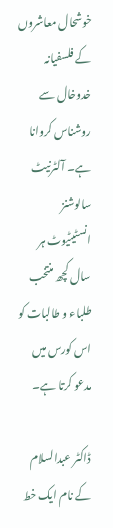خوشحال معاشروں کے فلسفیانہ خدوخال سے روشناس کروانا ہے۔ آلٹرنیٹ سالوشنز انسٹیٹیوٹ ہر سال کچھ منتخب طلباء و طالبات کو اس کورس میں مدعو کرتا ہے۔

ڈاکٹر عبدالسلام کے نام ایک خط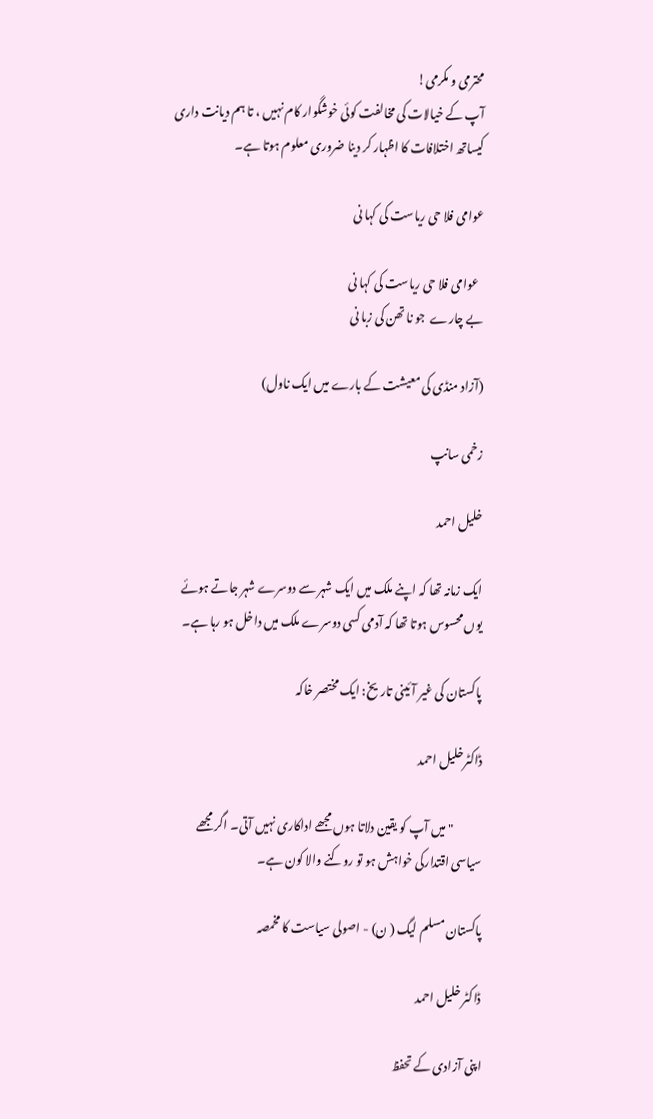محترمی و مکرمی!
آپ کے خیالات کی مخالفت کوئی خوشگوار کام نہیں ، تا ہم دیانت داری کیساتھ اختلافات کا اظہار کر دینا ضروری معلوم ہوتا ہے۔

عوامی فلا حی ریاست کی کہا نی

  عوامی فلا حی ریاست کی کہا نی
بے چارے  جو نا تھن کی زبا نی

(آزاد منڈی کی معیشت کے بارے میں ایک ناول)

زخمی سانپ

خلیل احمد

ایک زمانہ تھا کہ اپنے ملک میں ایک شہر سے دوسرے شہر جاتے ہوئے یوں محسوس ہوتا تھا کہ آدمی کسی دوسرے ملک میں داخل ہو رہا ہے۔

پاکستان کی غیر آئینی تاریخ: ایک مختصر خاکہ

ڈاکٹرخلیل احمد

            " میں آپ کو یقین دلاتا ہوں مجھے اداکاری نہیں آتی۔ اگر مجھے سیاسی اقتدارکی خواہش ہو تو روکنے والا کون ہے۔

پاکستان مسلم لیگ ( ن) - اصولی سیاست کا مخمصہ

ڈاکٹر خلیل احمد

اپنی آزادی کے تحفظ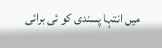میں انتہا پسندی کو ئی برائی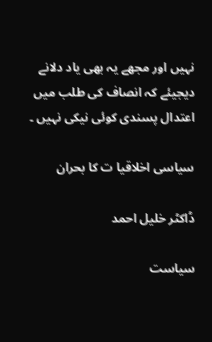نہیں اور مجھے یہ بھی یاد دلانے دیجیئے کہ انصاف کی طلب میں اعتدال پسندی کوئی نیکی نہیں ۔

سیاسی اخلاقیا ت کا بحران

ڈاکٹر خلیل احمد

سیاست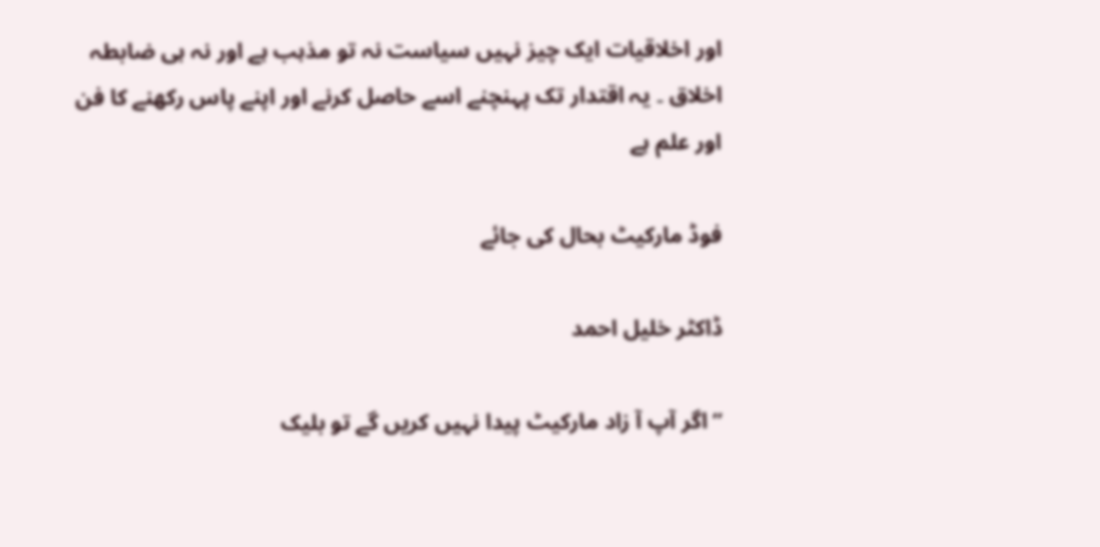اور اخلاقیات ایک چیز نہیں سیاست نہ تو مذہب ہے اور نہ ہی ضابطہ اخلاق ۔ یہ اقتدار تک پہنچنے اسے حاصل کرنے اور اپنے پاس رکھنے کا فن اور علم ہے

فوڈ مارکیٹ بحال کی جائے

ڈاکٹر خلیل احمد

”اگر آپ آ زاد مارکیٹ پیدا نہیں کریں گے تو بلیک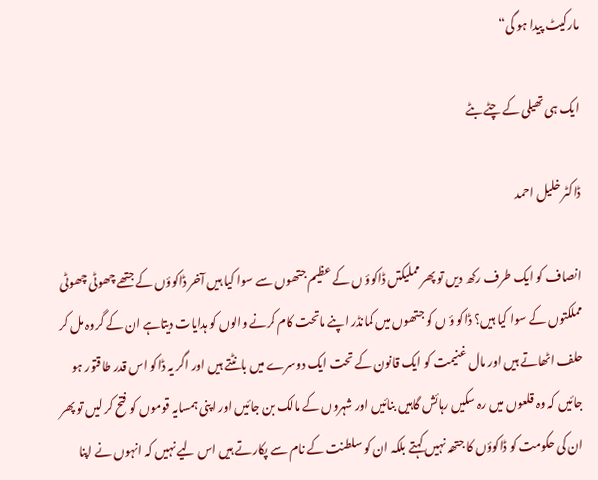مارکیٹ پیدا ہو گی“

ایک ہی تھیلی کے چٹے بٹے

ڈاکٹر خلیل احمد

انصاف کو ایک طرف رکھ دیں تو پھر مملیکتں ڈاکوؤ ں کے عظیم جتھوں سے سوا کیا ہیں آخر ڈاکوؤں کے جتھے چھوٹی چھوٹی مملکتوں کے سوا کیا ہیں؟ ڈاکو ؤ ں کو جتھوں میں کمانڈر اپنے ماتحت کام کرنے والوں کو ہدایات دیتاہے ان کے گروہ مل کر حلف اٹھاتے ہیں اور مال غنیمت کو ایک قانون کے تحت ایک دوسرے میں بانٹتے ہیں اور اگر یہ ڈاکو اس قدر طاقتور ہو جائیں کہ وہ قلعوں میں رہ سکیں رہائش گاہیں بنائیں اور شہروں کے مالک بن جائیں اور اپنی ہمسایہ قوموں کو فتح کر لیں تو پھر ان کی حکومت کو ڈاکوؤں کا جتھہ نہیں کہتے بلکہ ان کو سلطنت کے نام سے پکارتے ہیں اس لیے نہیں کہ انہوں نے اپنا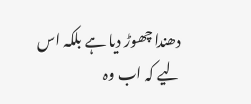دھندا چھوڑ دیا ہے بلکہ اس لیے کہ اب وہ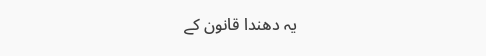یہ دھندا قانون کے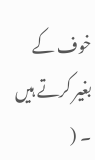خوف کے بغیر کرتے ہیں ۔ (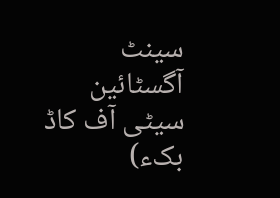سینٹ آگسٹائین سیٹی آف کاڈ بکء)